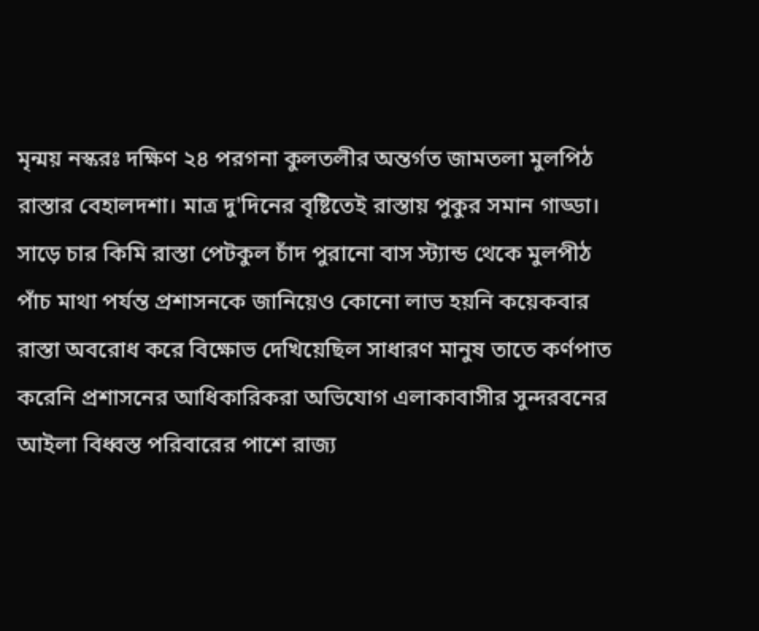মৃন্ময় নস্করঃ দক্ষিণ ২৪ পরগনা কুলতলীর অন্তর্গত জামতলা মুলপিঠ রাস্তার বেহালদশা। মাত্র দু'দিনের বৃষ্টিতেই রাস্তায় পুকুর সমান গাড্ডা। সাড়ে চার কিমি রাস্তা পেটকুল চাঁদ পুরানো বাস স্ট্যান্ড থেকে মুলপীঠ পাঁচ মাথা পর্যন্ত প্রশাসনকে জানিয়েও কোনো লাভ হয়নি কয়েকবার রাস্তা অবরোধ করে বিক্ষোভ দেখিয়েছিল সাধারণ মানুষ তাতে কর্ণপাত করেনি প্রশাসনের আধিকারিকরা অভিযোগ এলাকাবাসীর সুন্দরবনের আইলা বিধ্বস্ত পরিবারের পাশে রাজ্য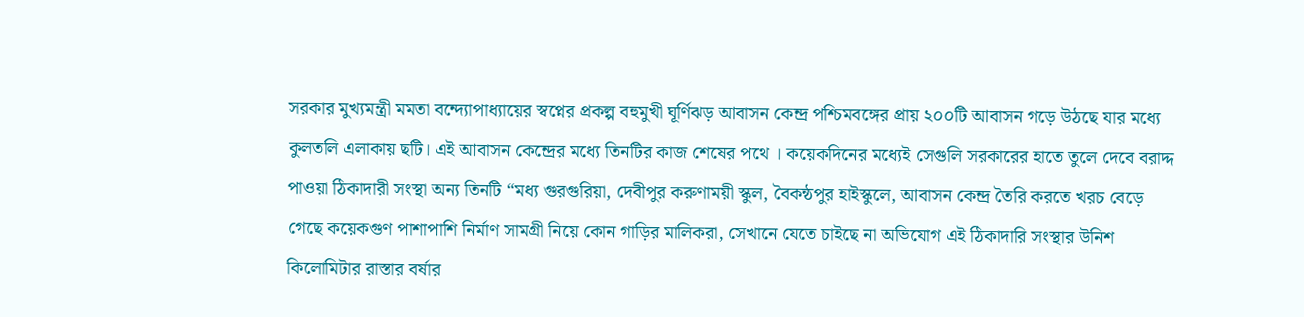সরকার মুখ্যমন্ত্রী মমতা বন্দ্যোপাধ্যায়ের স্বপ্নের প্রকল্প বহুমুখী ঘূর্ণিঝড় আবাসন কেন্দ্র পশ্চিমবঙ্গের প্রায় ২০০টি আবাসন গড়ে উঠছে যার মধ্যে কুলতলি এলাকায় ছটি। এই আবাসন কেন্দ্রের মধ্যে তিনটির কাজ শেষের পথে । কয়েকদিনের মধ্যেই সেগুলি সরকারের হাতে তুলে দেবে বরাদ্দ পাওয়া ঠিকাদারী সংস্থা অন্য তিনটি “মধ্য গুরগুরিয়া, দেবীপুর করুণাময়ী স্কুল, বৈকন্ঠপুর হাইস্কুলে, আবাসন কেন্দ্র তৈরি করতে খরচ বেড়ে গেছে কয়েকগুণ পাশাপাশি নির্মাণ সামগ্রী নিয়ে কোন গাড়ির মালিকরা, সেখানে যেতে চাইছে না অভিযোগ এই ঠিকাদারি সংস্থার উনিশ কিলোমিটার রাস্তার বর্ষার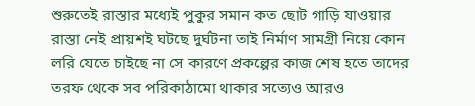শুরুতেই রাস্তার মধ্যেই পুকুর সমান কত ছোট গাড়ি যাওয়ার রাস্তা নেই প্রায়শই ঘটছে দুর্ঘটনা তাই নির্মাণ সামগ্রী নিয়ে কোন লরি যেতে চাইছে না সে কারণে প্রকল্পের কাজ শেষ হতে তাদের তরফ থেকে সব পরিকাঠামো থাকার সত্যেও আরও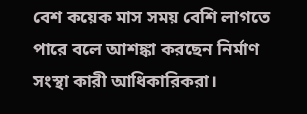বেশ কয়েক মাস সময় বেশি লাগতে পারে বলে আশঙ্কা করছেন নির্মাণ সংস্থা কারী আধিকারিকরা।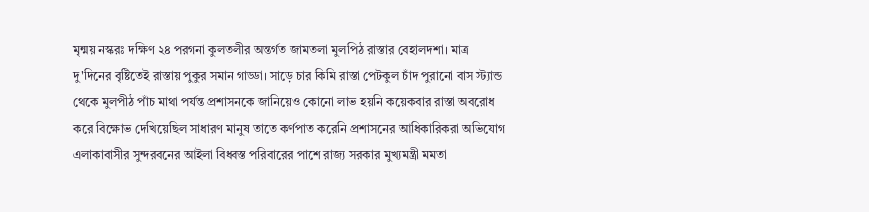মৃন্ময় নস্করঃ দক্ষিণ ২৪ পরগনা কুলতলীর অন্তর্গত জামতলা মুলপিঠ রাস্তার বেহালদশা। মাত্র দু'দিনের বৃষ্টিতেই রাস্তায় পুকুর সমান গাড্ডা। সাড়ে চার কিমি রাস্তা পেটকুল চাঁদ পুরানো বাস স্ট্যান্ড থেকে মুলপীঠ পাঁচ মাথা পর্যন্ত প্রশাসনকে জানিয়েও কোনো লাভ হয়নি কয়েকবার রাস্তা অবরোধ করে বিক্ষোভ দেখিয়েছিল সাধারণ মানুষ তাতে কর্ণপাত করেনি প্রশাসনের আধিকারিকরা অভিযোগ এলাকাবাসীর সুন্দরবনের আইলা বিধ্বস্ত পরিবারের পাশে রাজ্য সরকার মুখ্যমন্ত্রী মমতা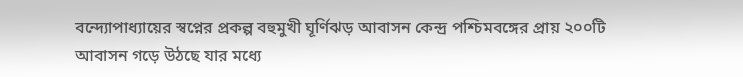বন্দ্যোপাধ্যায়ের স্বপ্নের প্রকল্প বহুমুখী ঘূর্ণিঝড় আবাসন কেন্দ্র পশ্চিমবঙ্গের প্রায় ২০০টি আবাসন গড়ে উঠছে যার মধ্যে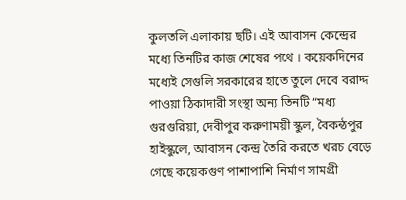কুলতলি এলাকায় ছটি। এই আবাসন কেন্দ্রের মধ্যে তিনটির কাজ শেষের পথে । কয়েকদিনের মধ্যেই সেগুলি সরকারের হাতে তুলে দেবে বরাদ্দ পাওয়া ঠিকাদারী সংস্থা অন্য তিনটি “মধ্য গুরগুরিয়া, দেবীপুর করুণাময়ী স্কুল, বৈকন্ঠপুর হাইস্কুলে, আবাসন কেন্দ্র তৈরি করতে খরচ বেড়ে গেছে কয়েকগুণ পাশাপাশি নির্মাণ সামগ্রী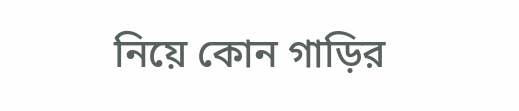নিয়ে কোন গাড়ির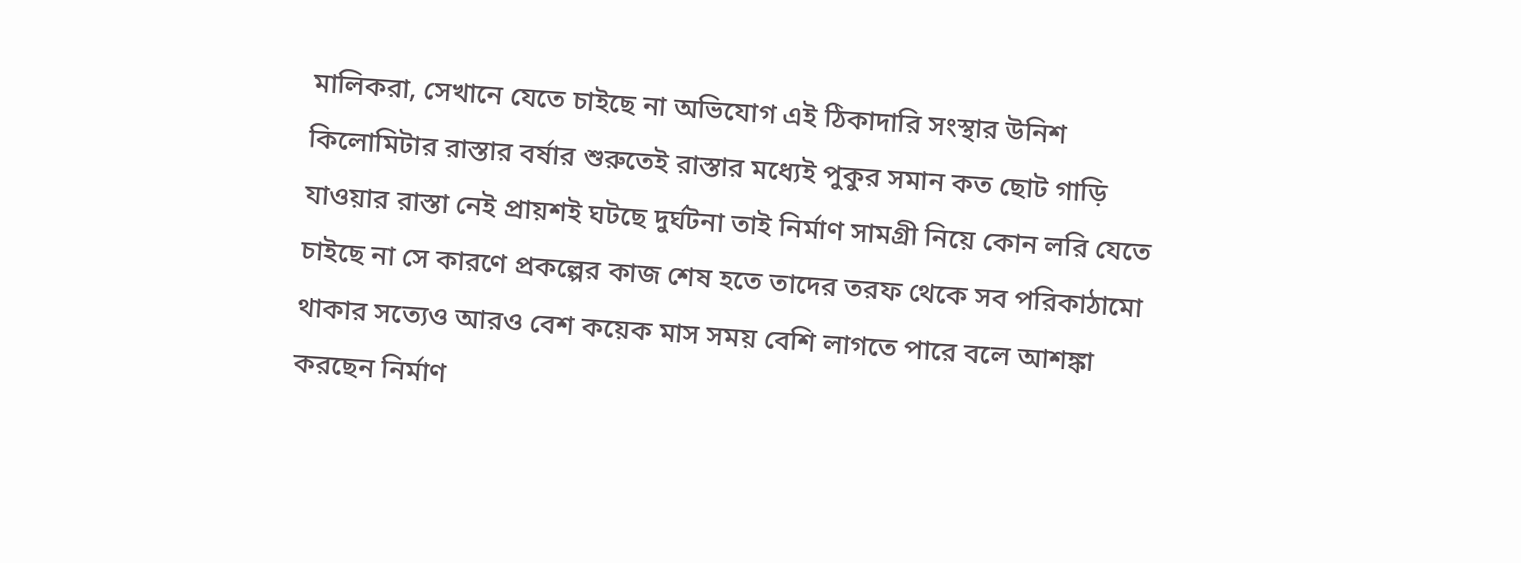মালিকরা, সেখানে যেতে চাইছে না অভিযোগ এই ঠিকাদারি সংস্থার উনিশ কিলোমিটার রাস্তার বর্ষার শুরুতেই রাস্তার মধ্যেই পুকুর সমান কত ছোট গাড়ি যাওয়ার রাস্তা নেই প্রায়শই ঘটছে দুর্ঘটনা তাই নির্মাণ সামগ্রী নিয়ে কোন লরি যেতে চাইছে না সে কারণে প্রকল্পের কাজ শেষ হতে তাদের তরফ থেকে সব পরিকাঠামো থাকার সত্যেও আরও বেশ কয়েক মাস সময় বেশি লাগতে পারে বলে আশঙ্কা করছেন নির্মাণ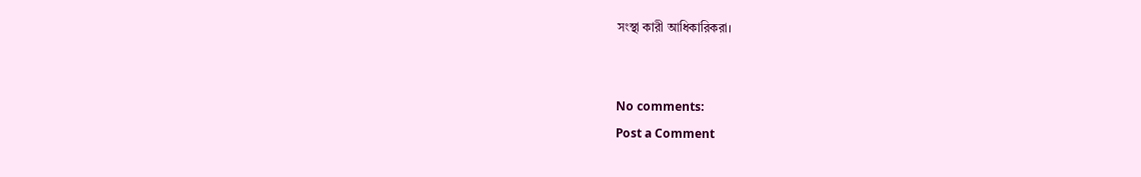সংস্থা কারী আধিকারিকরা।


No comments:
Post a Comment